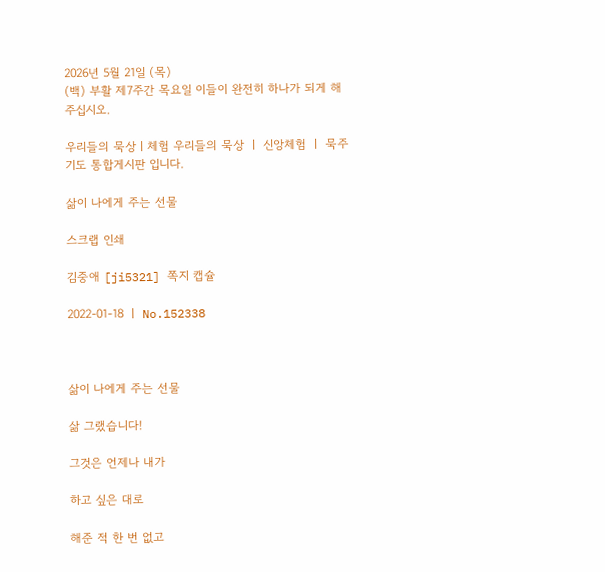2026년 5월 21일 (목)
(백) 부활 제7주간 목요일 이들이 완전히 하나가 되게 해 주십시오.

우리들의 묵상ㅣ체험 우리들의 묵상 ㅣ 신앙체험 ㅣ 묵주기도 통합게시판 입니다.

삶이 나에게 주는 선물

스크랩 인쇄

김중애 [ji5321] 쪽지 캡슐

2022-01-18 ㅣ No.152338



삶이 나에게 주는 선물

삶 그랬습니다!

그것은 언제나 내가

하고 싶은 대로

해준 적 한 번 없고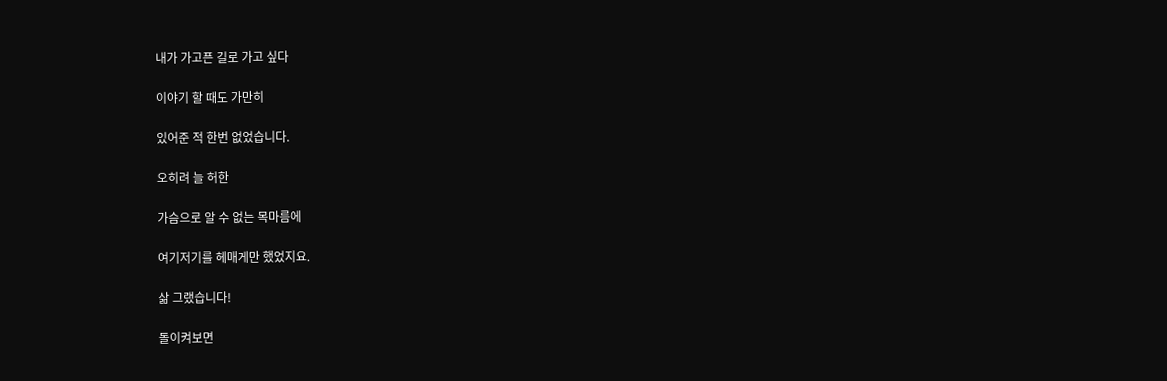내가 가고픈 길로 가고 싶다

이야기 할 때도 가만히

있어준 적 한번 없었습니다.

오히려 늘 허한

가슴으로 알 수 없는 목마름에

여기저기를 헤매게만 했었지요.

삶 그랬습니다!

돌이켜보면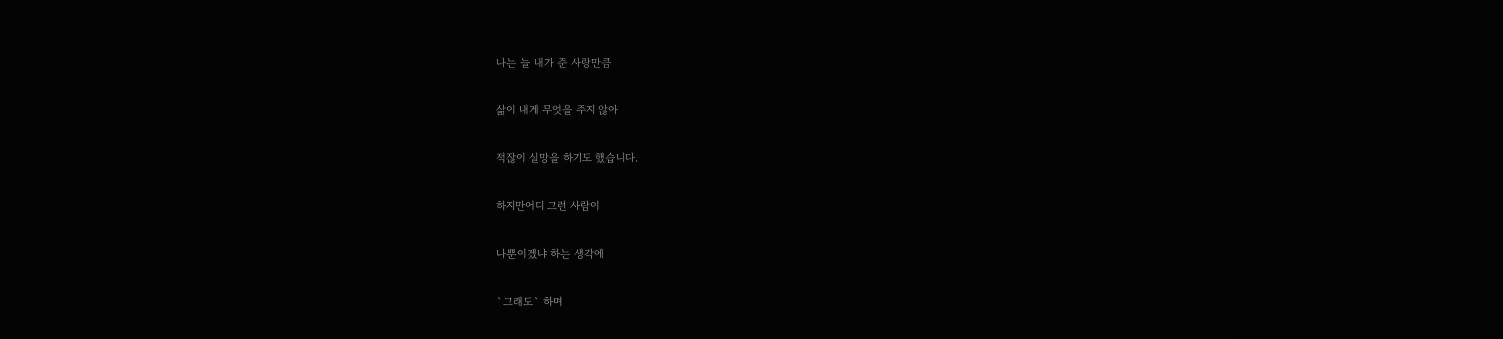나는 늘 내가 준 사랑만큼

삶이 내게 무엇을 주지 않아

적잖이 실망을 하기도 했습니다.

하지만어디 그런 사람이

나뿐이겠냐 하는 생각에

`그래도` 하며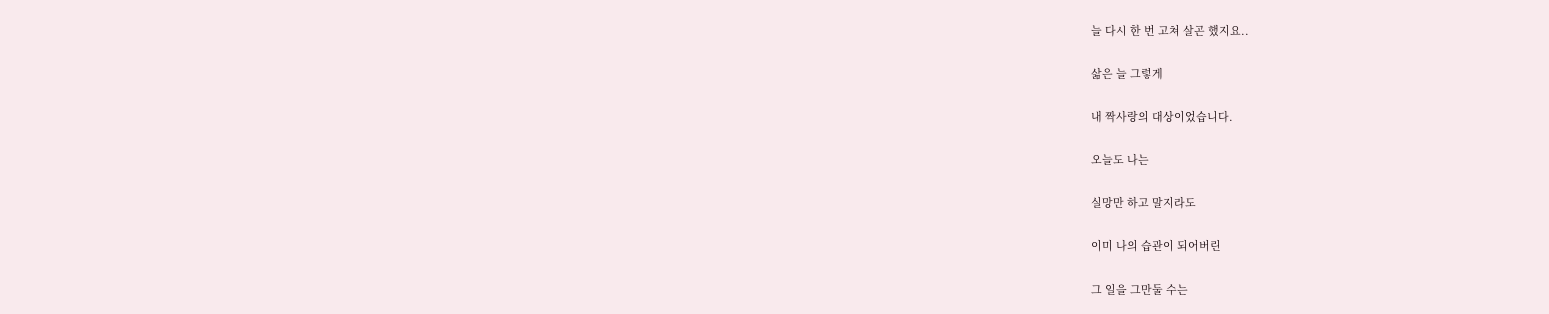늘 다시 한 번 고쳐 살곤 했지요..

삶은 늘 그렇게

내 짝사랑의 대상이었습니다.

오늘도 나는

실망만 하고 말지라도

이미 나의 습관이 되어버린

그 일을 그만둘 수는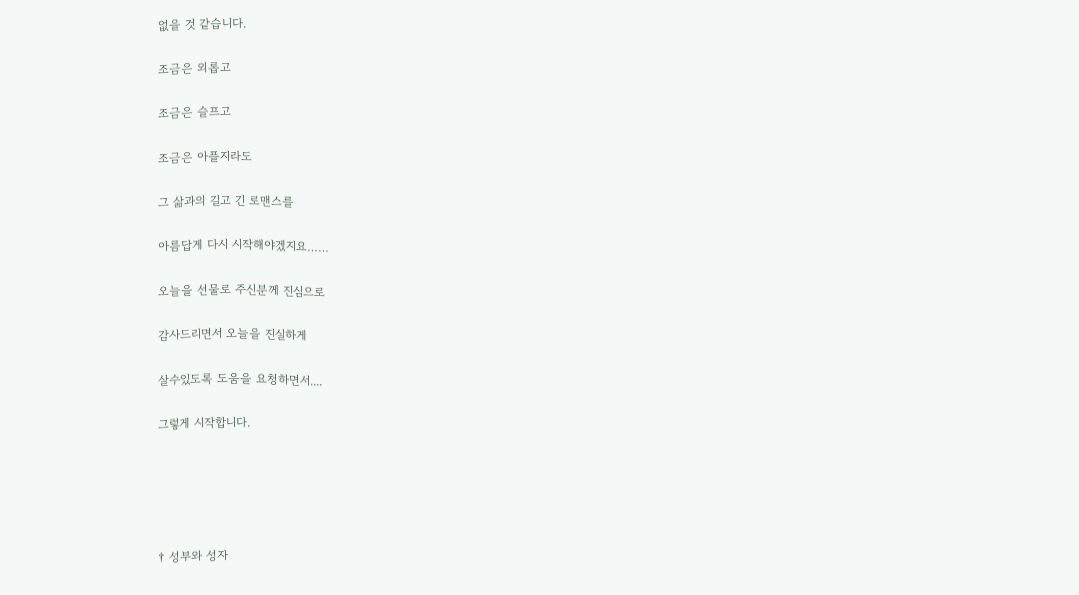없을 것 같습니다.

조금은 외롭고

조금은 슬프고

조금은 아플지라도

그 삶과의 길고 긴 로맨스를

아름답게 다시 시작해야겠지요……

오늘을 선물로 주신분께 진심으로

감사드리면서 오늘을 진실하게

살수있도록 도움을 요청하면서....

그렇게 시작합니다.





† 성부와 성자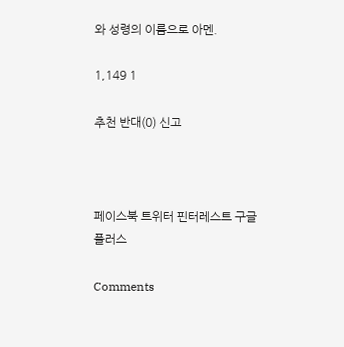와 성령의 이름으로 아멘.

1,149 1

추천 반대(0) 신고



페이스북 트위터 핀터레스트 구글플러스

Comments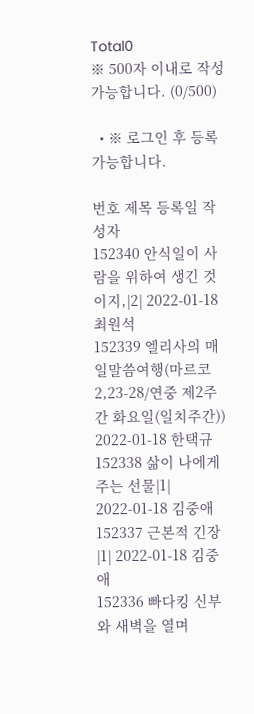Total0
※ 500자 이내로 작성 가능합니다. (0/500)

  • ※ 로그인 후 등록 가능합니다.

번호 제목 등록일 작성자
152340 안식일이 사람을 위하여 생긴 것이지,|2| 2022-01-18 최원석
152339 엘리사의 매일말씀여행(마르코 2,23-28/연중 제2주간 화요일(일치주간)) 2022-01-18 한택규
152338 삶이 나에게 주는 선물|1| 2022-01-18 김중애
152337 근본적 긴장|1| 2022-01-18 김중애
152336 빠다킹 신부와 새벽을 열며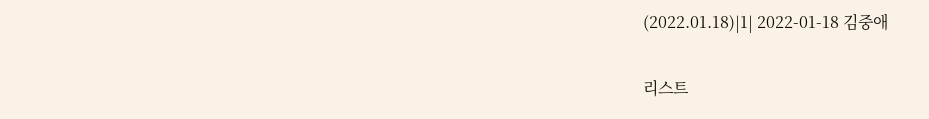(2022.01.18)|1| 2022-01-18 김중애

리스트